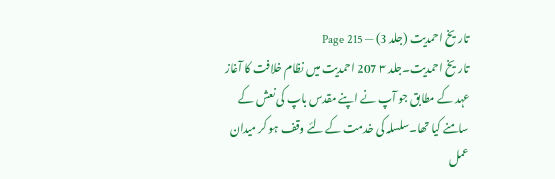تاریخ احمدیت (جلد 3) — Page 215
تاریخ احمدیت۔جلد ۳ 207 احمدیت میں نظام خلافت کا آغاز عہد کے مطابق جو آپ نے اپنے مقدس باپ کی نعش کے سامنے کیا تھا۔سلسلہ کی خدمت کے لئے وقف ہو کر میدان عمل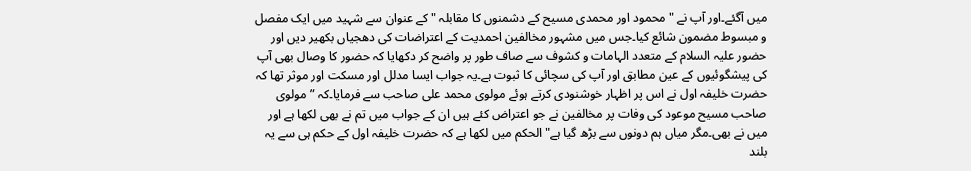میں آگئے۔اور آپ نے "محمود اور محمدی مسیح کے دشمنوں کا مقابلہ " کے عنوان سے شہید میں ایک مفصل و مبسوط مضمون شائع کیا۔جس میں مشہور مخالفین احمدیت کے اعتراضات کی دھجیاں بکھیر دیں اور حضور علیہ السلام کے متعدد الہامات و کشوف سے صاف طور پر واضح کر دکھایا کہ حضور کا وصال بھی آپ کی پیشگوئیوں کے عین مطابق اور آپ کی سچائی کا ثبوت ہے۔یہ جواب ایسا مدلل اور مسکت اور موثر تھا کہ حضرت خلیفہ اول نے اس پر اظہار خوشنودی کرتے ہوئے مولوی محمد علی صاحب سے فرمایا۔کہ ”مولوی صاحب مسیح موعود کی وفات پر مخالفین نے جو اعتراض کئے ہیں ان کے جواب میں تم نے بھی لکھا ہے اور میں نے بھی۔مگر میاں ہم دونوں سے بڑھ گیا ہے" الحکم میں لکھا ہے کہ حضرت خلیفہ اول کے حکم ہی سے یہ بلند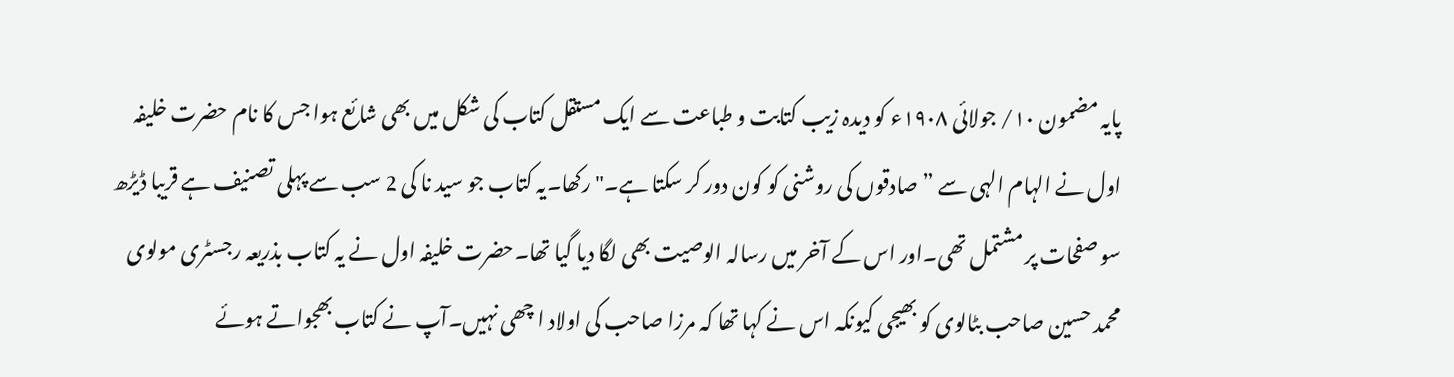پایہ مضمون ۱۰/ جولائی ۱۹۰۸ء کو دیدہ زیب کتابت و طباعت سے ایک مستقل کتاب کی شکل میں بھی شائع ہوا جس کا نام حضرت خلیفہ اول نے الہام الہی سے ” صادقوں کی روشنی کو کون دور کر سکتا ہے۔" رکھا۔یہ کتاب جو سید نا کی 2 سب سے پہلی تصنیف ہے قریبا ڈیڑھ سو صفحات پر مشتمل تھی۔اور اس کے آخر میں رسالہ الوصیت بھی لگا دیا گیا تھا۔حضرت خلیفہ اول نے یہ کتاب بذریعہ رجسٹری مولوی محمد حسین صاحب بٹالوی کو بھیجی کیونکہ اس نے کہا تھا کہ مرزا صاحب کی اولاد ا چھی نہیں۔آپ نے کتاب بھجواتے ہوئے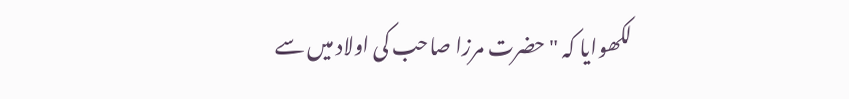لکھوایا کہ " حضرت مرزا صاحب کی اولاد میں سے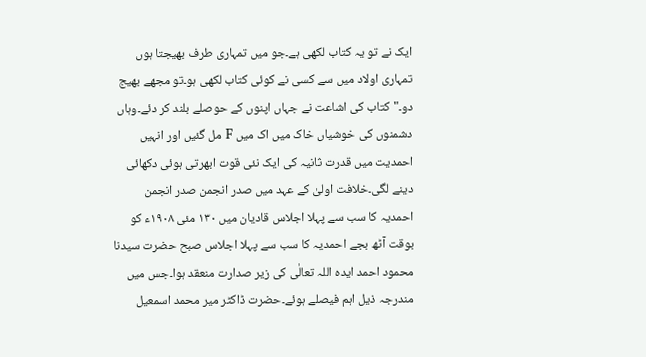ایک نے تو یہ کتاب لکھی ہے۔جو میں تمہاری طرف بھیجتا ہوں تمہاری اولاد میں سے کسی نے کوئی کتاب لکھی ہو۔تو مجھے بھیج دو۔" کتاب کی اشاعت نے جہاں اپنوں کے حوصلے بلند کر دئے۔وہاں دشمنوں کی خوشیاں خاک میں اک میں F مل گئیں اور انہیں احمدیت میں قدرت ثانیہ کی ایک نئی قوت ابھرتی ہوئی دکھائی دینے لگی۔خلافت اولیٰ کے عہد میں صدر انجمن صدر انجمن احمدیہ کا سب سے پہلا اجلاس قادیان میں ۱۳۰ مئی ۱۹۰۸ء کو بوقت آٹھ بجے احمدیہ کا سب سے پہلا اجلاس صبح حضرت سیدنا محمود احمد ایدہ اللہ تعالٰی کی زیر صدارت منعقد ہوا۔جس میں مندرجہ ذیل اہم فیصلے ہوئے۔حضرت ڈاکٹر میر محمد اسمعیل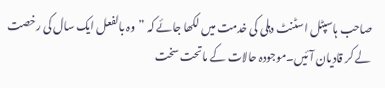صاحب ہاسپٹل اسٹنٹ دہلی کی خدمت میں لکھا جائے کہ ”وہ بالفعل ایک سال کی رخصت لے کر قادیان آئیں۔موجودہ حالات کے ماتحت سخت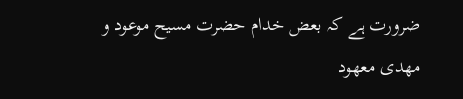ضرورت ہے کہ بعض خدام حضرت مسیح موعود و مهدی معهود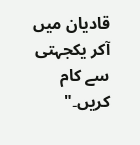قادیان میں آکر یکجہتی سے کام کریں۔"